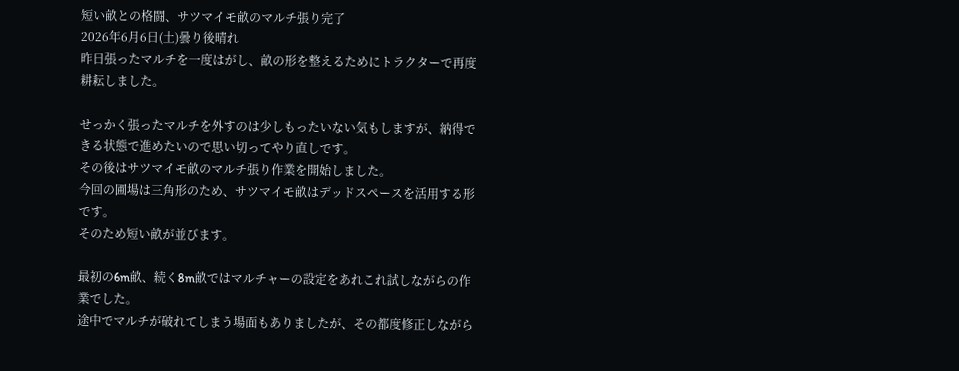短い畝との格闘、サツマイモ畝のマルチ張り完了
2026年6月6日(土)曇り後晴れ
昨日張ったマルチを一度はがし、畝の形を整えるためにトラクターで再度耕耘しました。

せっかく張ったマルチを外すのは少しもったいない気もしますが、納得できる状態で進めたいので思い切ってやり直しです。
その後はサツマイモ畝のマルチ張り作業を開始しました。
今回の圃場は三角形のため、サツマイモ畝はデッドスペースを活用する形です。
そのため短い畝が並びます。

最初の6m畝、続く8m畝ではマルチャーの設定をあれこれ試しながらの作業でした。
途中でマルチが破れてしまう場面もありましたが、その都度修正しながら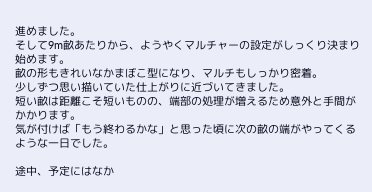進めました。
そして9m畝あたりから、ようやくマルチャーの設定がしっくり決まり始めます。
畝の形もきれいなかまぼこ型になり、マルチもしっかり密着。
少しずつ思い描いていた仕上がりに近づいてきました。
短い畝は距離こそ短いものの、端部の処理が増えるため意外と手間がかかります。
気が付けば「もう終わるかな」と思った頃に次の畝の端がやってくるような一日でした。

途中、予定にはなか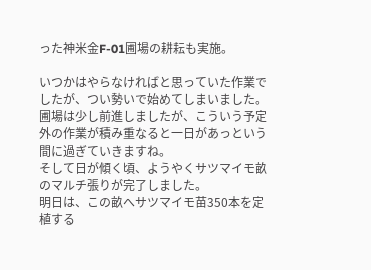った神米金F-01圃場の耕耘も実施。

いつかはやらなければと思っていた作業でしたが、つい勢いで始めてしまいました。
圃場は少し前進しましたが、こういう予定外の作業が積み重なると一日があっという間に過ぎていきますね。
そして日が傾く頃、ようやくサツマイモ畝のマルチ張りが完了しました。
明日は、この畝へサツマイモ苗350本を定植する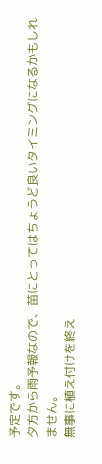予定です。
夕方から雨予報なので、苗にとってはちょうど良いタイミングになるかもしれません。
無事に植え付けを終え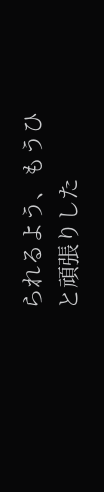られるよう、もうひと頑張りした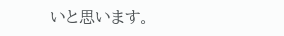いと思います。